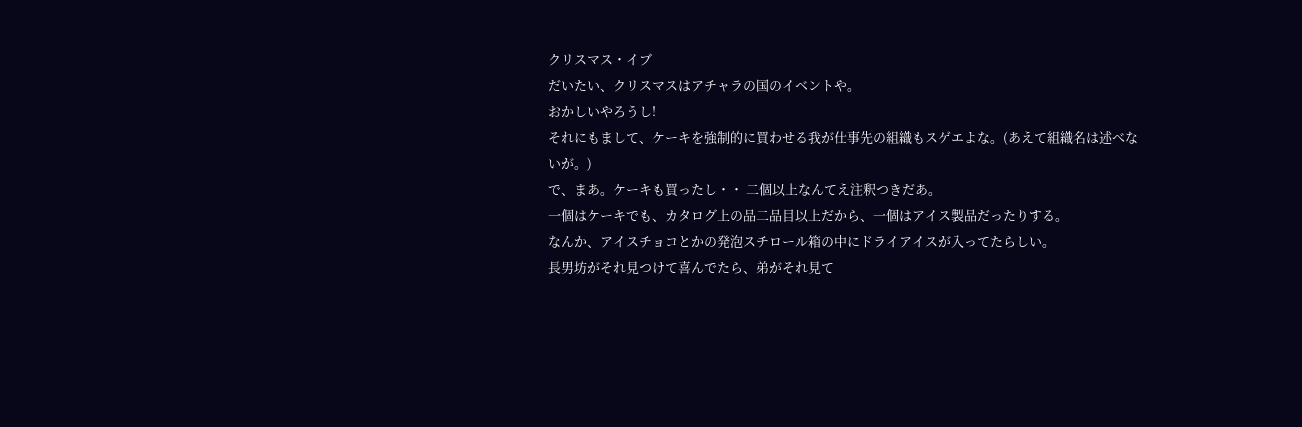クリスマス・イブ
だいたい、クリスマスはアチャラの国のイベントや。
おかしいやろうし!
それにもまして、ケーキを強制的に買わせる我が仕事先の組織もスゲエよな。(あえて組織名は述べないが。)
で、まあ。ケーキも買ったし・・ 二個以上なんてえ注釈つきだあ。
一個はケーキでも、カタログ上の品二品目以上だから、一個はアイス製品だったりする。
なんか、アイスチョコとかの発泡スチロール箱の中にドライアイスが入ってたらしい。
長男坊がそれ見つけて喜んでたら、弟がそれ見て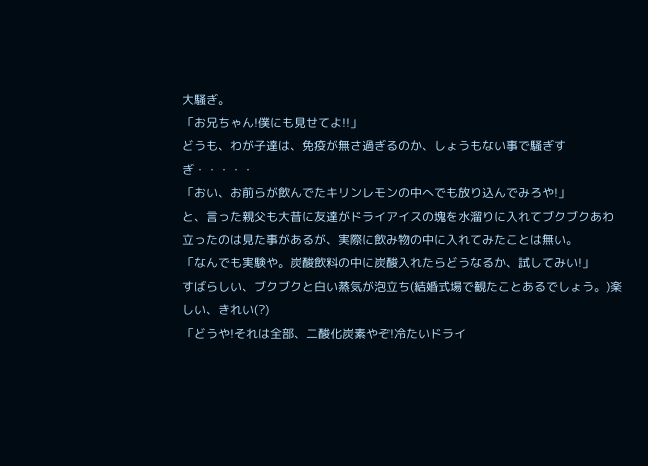大騒ぎ。
「お兄ちゃん!僕にも見せてよ!!」
どうも、わが子達は、免疫が無さ過ぎるのか、しょうもない事で騒ぎすぎ・・・・・
「おい、お前らが飲んでたキリンレモンの中へでも放り込んでみろや!」
と、言った親父も大昔に友達がドライアイスの塊を水溜りに入れてブクブクあわ立ったのは見た事があるが、実際に飲み物の中に入れてみたことは無い。
「なんでも実験や。炭酸飲料の中に炭酸入れたらどうなるか、試してみい!」
すばらしい、ブクブクと白い蒸気が泡立ち(結婚式場で観たことあるでしょう。)楽しい、きれい(?)
「どうや!それは全部、二酸化炭素やぞ!冷たいドライ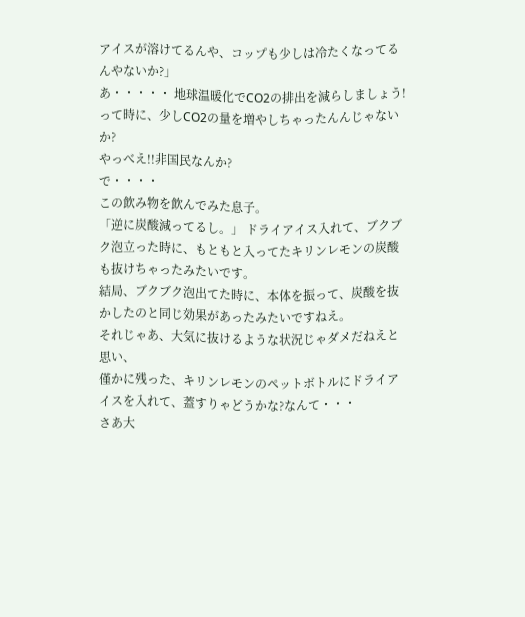アイスが溶けてるんや、コップも少しは冷たくなってるんやないか?」
あ・・・・・ 地球温暖化でCO2の排出を減らしましょう!って時に、少しCO2の量を増やしちゃったんんじゃないか?
やっべえ!!非国民なんか?
で・・・・
この飲み物を飲んでみた息子。
「逆に炭酸減ってるし。」 ドライアイス入れて、ブクブク泡立った時に、もともと入ってたキリンレモンの炭酸も抜けちゃったみたいです。
結局、ブクブク泡出てた時に、本体を振って、炭酸を抜かしたのと同じ効果があったみたいですねえ。
それじゃあ、大気に抜けるような状況じゃダメだねえと思い、
僅かに残った、キリンレモンのペットボトルにドライアイスを入れて、蓋すりゃどうかな?なんて・・・
さあ大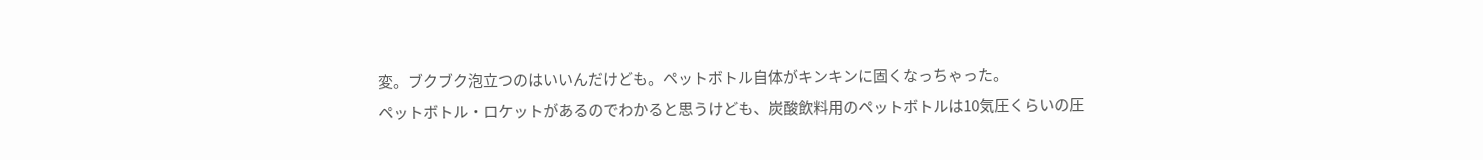変。ブクブク泡立つのはいいんだけども。ペットボトル自体がキンキンに固くなっちゃった。
ペットボトル・ロケットがあるのでわかると思うけども、炭酸飲料用のペットボトルは10気圧くらいの圧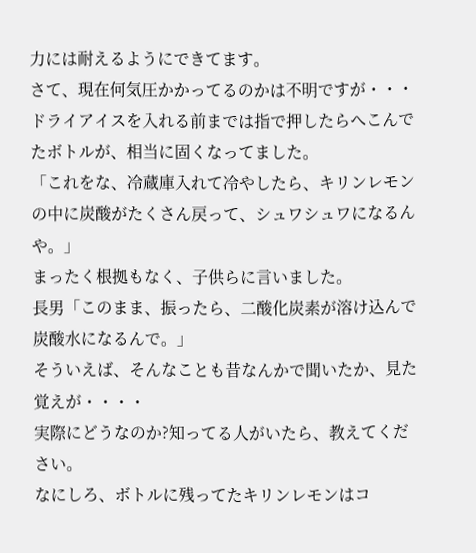力には耐えるようにできてます。
さて、現在何気圧かかってるのかは不明ですが・・・
ドライアイスを入れる前までは指で押したらへこんでたボトルが、相当に固くなってました。
「これをな、冷蔵庫入れて冷やしたら、キリンレモンの中に炭酸がたくさん戻って、シュワシュワになるんや。」
まったく根拠もなく、子供らに言いました。
長男「このまま、振ったら、二酸化炭素が溶け込んで炭酸水になるんで。」
そういえば、そんなことも昔なんかで聞いたか、見た覚えが・・・・
実際にどうなのか?知ってる人がいたら、教えてください。
なにしろ、ボトルに残ってたキリンレモンはコ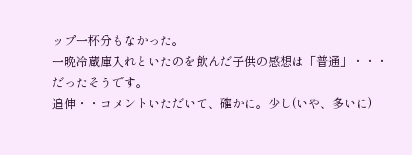ップ一杯分もなかった。
一晩冷蔵庫入れといたのを飲んだ子供の感想は「普通」・・・ だったそうです。
追伸・・コメントいただいて、確かに。少し(いや、多いに)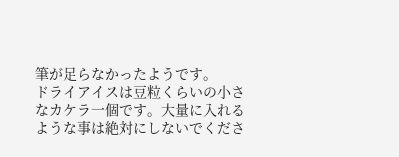筆が足らなかったようです。
ドライアイスは豆粒くらいの小さなカケラ一個です。大量に入れるような事は絶対にしないでくださ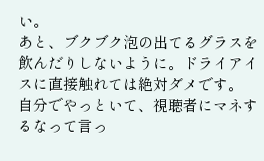い。
あと、ブクブク泡の出てるグラスを飲んだりしないように。ドライアイスに直接触れては絶対ダメです。
自分でやっといて、視聴者にマネするなって言っ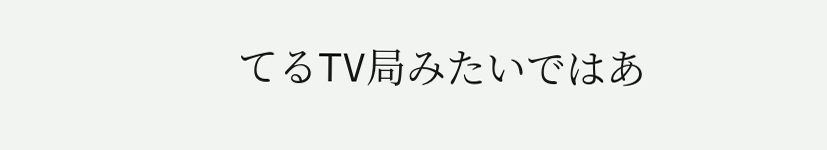てるTV局みたいではあ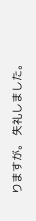りますが。 失礼しました。